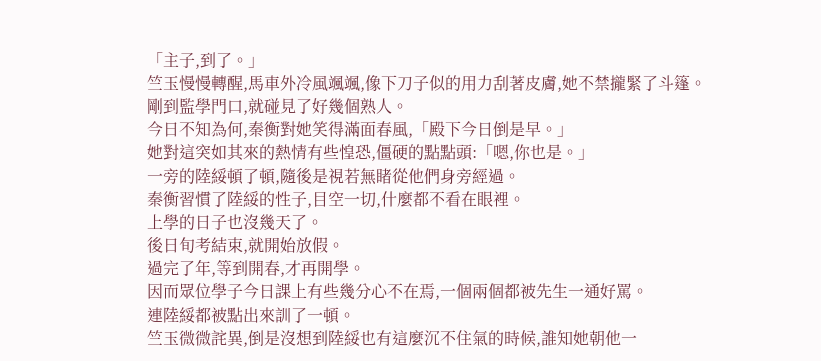「主子,到了。」
竺玉慢慢轉醒,馬車外冷風颯颯,像下刀子似的用力刮著皮膚,她不禁攏緊了斗篷。
剛到監學門口,就碰見了好幾個熟人。
今日不知為何,秦衡對她笑得滿面春風,「殿下今日倒是早。」
她對這突如其來的熱情有些惶恐,僵硬的點點頭:「嗯,你也是。」
一旁的陸綏頓了頓,隨後是視若無睹從他們身旁經過。
秦衡習慣了陸綏的性子,目空一切,什麼都不看在眼裡。
上學的日子也沒幾天了。
後日旬考結束,就開始放假。
過完了年,等到開春,才再開學。
因而眾位學子今日課上有些幾分心不在焉,一個兩個都被先生一通好罵。
連陸綏都被點出來訓了一頓。
竺玉微微詫異,倒是沒想到陸綏也有這麼沉不住氣的時候,誰知她朝他一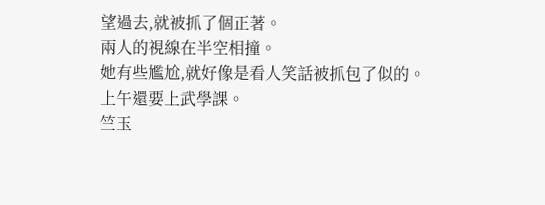望過去,就被抓了個正著。
兩人的視線在半空相撞。
她有些尷尬,就好像是看人笑話被抓包了似的。
上午還要上武學課。
竺玉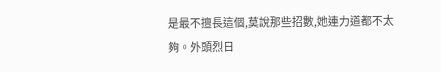是最不擅長這個,莫說那些招數,她連力道都不太夠。外頭烈日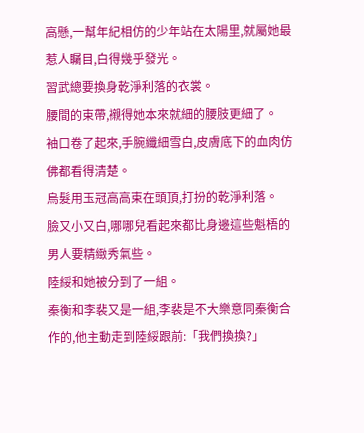高懸,一幫年紀相仿的少年站在太陽里,就屬她最惹人矚目,白得幾乎發光。
習武總要換身乾淨利落的衣裳。
腰間的束帶,襯得她本來就細的腰肢更細了。
袖口卷了起來,手腕纖細雪白,皮膚底下的血肉仿佛都看得清楚。
烏髮用玉冠高高束在頭頂,打扮的乾淨利落。
臉又小又白,哪哪兒看起來都比身邊這些魁梧的男人要精緻秀氣些。
陸綏和她被分到了一組。
秦衡和李裴又是一組,李裴是不大樂意同秦衡合作的,他主動走到陸綏跟前:「我們換換?」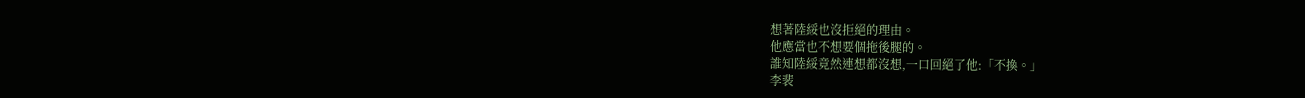想著陸綏也沒拒絕的理由。
他應當也不想要個拖後腿的。
誰知陸綏竟然連想都沒想,一口回絕了他:「不換。」
李裴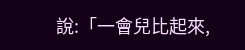說:「一會兒比起來,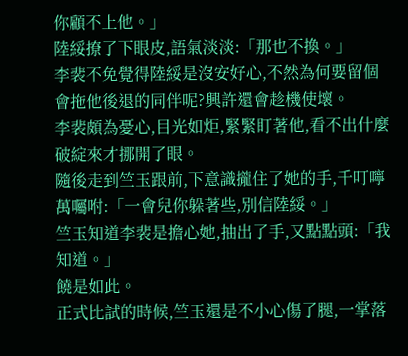你顧不上他。」
陸綏撩了下眼皮,語氣淡淡:「那也不換。」
李裴不免覺得陸綏是沒安好心,不然為何要留個會拖他後退的同伴呢?興許還會趁機使壞。
李裴頗為憂心,目光如炬,緊緊盯著他,看不出什麼破綻來才挪開了眼。
隨後走到竺玉跟前,下意識攏住了她的手,千叮嚀萬囑咐:「一會兒你躲著些,別信陸綏。」
竺玉知道李裴是擔心她,抽出了手,又點點頭:「我知道。」
饒是如此。
正式比試的時候,竺玉還是不小心傷了腿,一掌落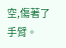空,傷著了手臂。